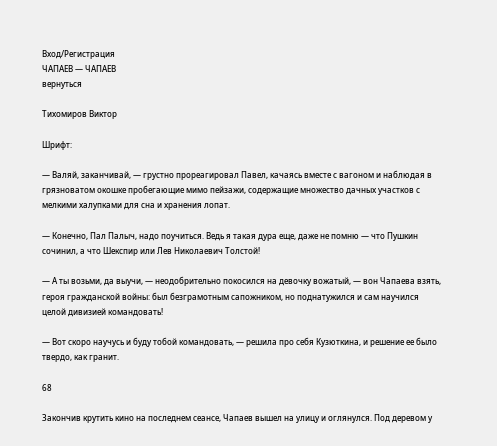Вход/Регистрация
ЧАПАЕВ — ЧАПАЕВ
вернуться

Тихомиров Виктор

Шрифт:

— Валяй, заканчивай, — грустно прореагировал Павел, качаясь вместе с вагоном и наблюдая в грязноватом окошке пробегающие мимо пейзажи, содержащие множество дачных участков с мелкими халупками для сна и хранения лопат.

— Конечно, Пал Палыч, надо поучиться. Ведь я такая дура еще, даже не помню — что Пушкин сочинил, а что Шекспир или Лев Николаевич Толстой!

— А ты возьми, да выучи, — неодобрительно покосился на девочку вожатый, — вон Чапаева взять, героя гражданской войны: был безграмотным сапожником, но поднатужился и сам научился целой дивизией командовать!

— Вот скоро научусь и буду тобой командовать, — решила про себя Кузюткина, и решение ее было твердо, как гранит.

68

Закончив крутить кино на последнем сеансе, Чапаев вышел на улицу и оглянулся. Под деревом у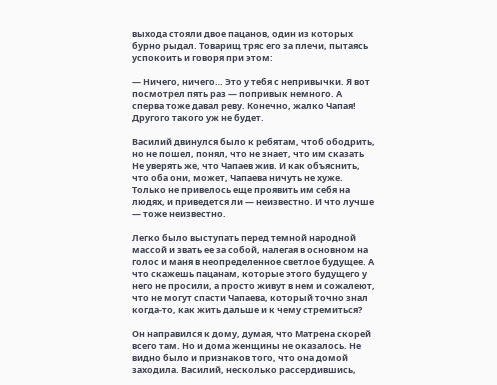выхода стояли двое пацанов, один из которых бурно рыдал. Товарищ тряс его за плечи, пытаясь успокоить и говоря при этом:

— Ничего, ничего… Это у тебя с непривычки. Я вот посмотрел пять раз — попривык немного. А сперва тоже давал реву. Конечно, жалко Чапая! Другого такого уж не будет.

Василий двинулся было к ребятам, чтоб ободрить, но не пошел, понял, что не знает, что им сказать Не уверять же, что Чапаев жив. И как объяснить, что оба они, может, Чапаева ничуть не хуже. Только не привелось еще проявить им себя на людях, и приведется ли — неизвестно. И что лучше — тоже неизвестно.

Легко было выступать перед темной народной массой и звать ее за собой, налегая в основном на голос и маня в неопределенное светлое будущее. А что скажешь пацанам, которые этого будущего у него не просили, а просто живут в нем и сожалеют, что не могут спасти Чапаева, который точно знал когда-то, как жить дальше и к чему стремиться?

Он направился к дому, думая, что Матрена скорей всего там. Но и дома женщины не оказалось. Не видно было и признаков того, что она домой заходила. Василий, несколько рассердившись,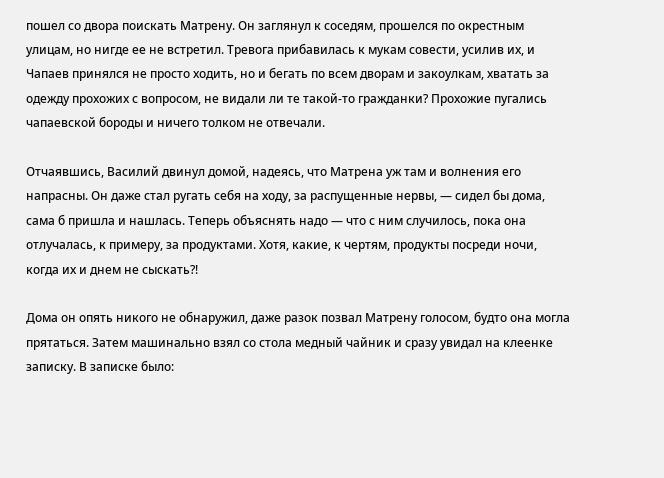пошел со двора поискать Матрену. Он заглянул к соседям, прошелся по окрестным улицам, но нигде ее не встретил. Тревога прибавилась к мукам совести, усилив их, и Чапаев принялся не просто ходить, но и бегать по всем дворам и закоулкам, хватать за одежду прохожих с вопросом, не видали ли те такой-то гражданки? Прохожие пугались чапаевской бороды и ничего толком не отвечали.

Отчаявшись, Василий двинул домой, надеясь, что Матрена уж там и волнения его напрасны. Он даже стал ругать себя на ходу, за распущенные нервы, — сидел бы дома, сама б пришла и нашлась. Теперь объяснять надо — что с ним случилось, пока она отлучалась, к примеру, за продуктами. Хотя, какие, к чертям, продукты посреди ночи, когда их и днем не сыскать?!

Дома он опять никого не обнаружил, даже разок позвал Матрену голосом, будто она могла прятаться. Затем машинально взял со стола медный чайник и сразу увидал на клеенке записку. В записке было: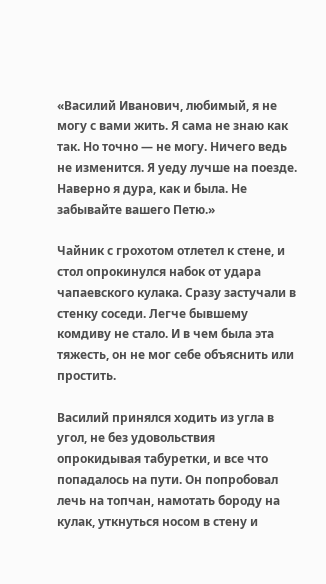«Василий Иванович, любимый, я не могу с вами жить. Я сама не знаю как так. Но точно — не могу. Ничего ведь не изменится. Я уеду лучше на поезде. Наверно я дура, как и была. Не забывайте вашего Петю.»

Чайник с грохотом отлетел к стене, и стол опрокинулся набок от удара чапаевского кулака. Сразу застучали в стенку соседи. Легче бывшему комдиву не стало. И в чем была эта тяжесть, он не мог себе объяснить или простить.

Василий принялся ходить из угла в угол, не без удовольствия опрокидывая табуретки, и все что попадалось на пути. Он попробовал лечь на топчан, намотать бороду на кулак, уткнуться носом в стену и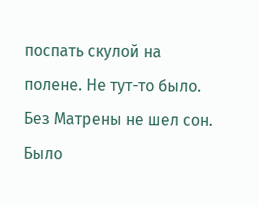поспать скулой на полене. Не тут-то было. Без Матрены не шел сон. Было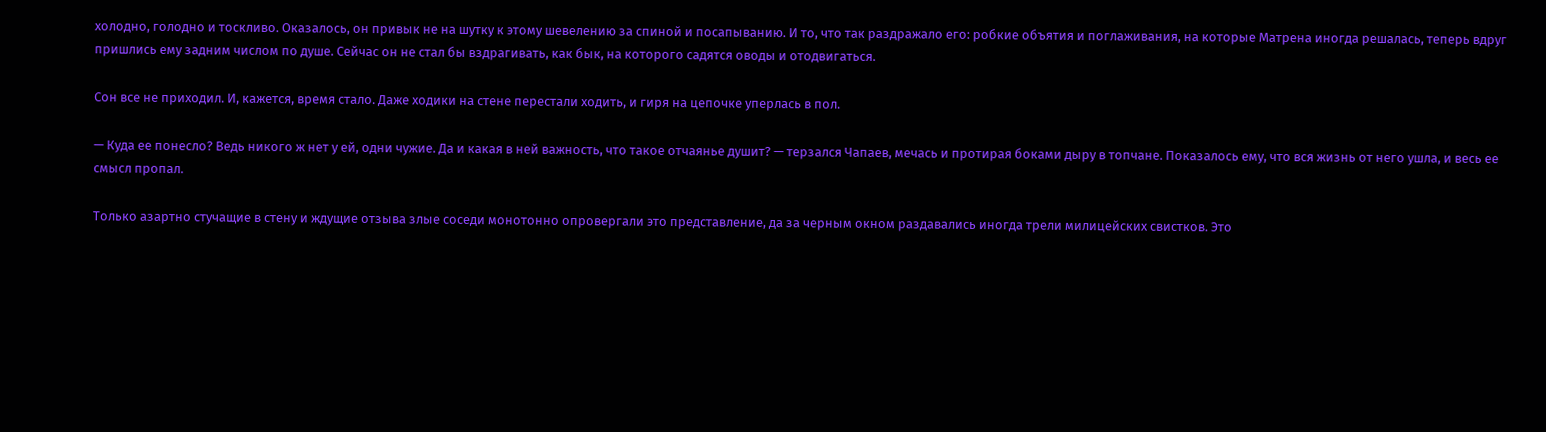холодно, голодно и тоскливо. Оказалось, он привык не на шутку к этому шевелению за спиной и посапыванию. И то, что так раздражало его: робкие объятия и поглаживания, на которые Матрена иногда решалась, теперь вдруг пришлись ему задним числом по душе. Сейчас он не стал бы вздрагивать, как бык, на которого садятся оводы и отодвигаться.

Сон все не приходил. И, кажется, время стало. Даже ходики на стене перестали ходить, и гиря на цепочке уперлась в пол.

— Куда ее понесло? Ведь никого ж нет у ей, одни чужие. Да и какая в ней важность, что такое отчаянье душит? — терзался Чапаев, мечась и протирая боками дыру в топчане. Показалось ему, что вся жизнь от него ушла, и весь ее смысл пропал.

Только азартно стучащие в стену и ждущие отзыва злые соседи монотонно опровергали это представление, да за черным окном раздавались иногда трели милицейских свистков. Это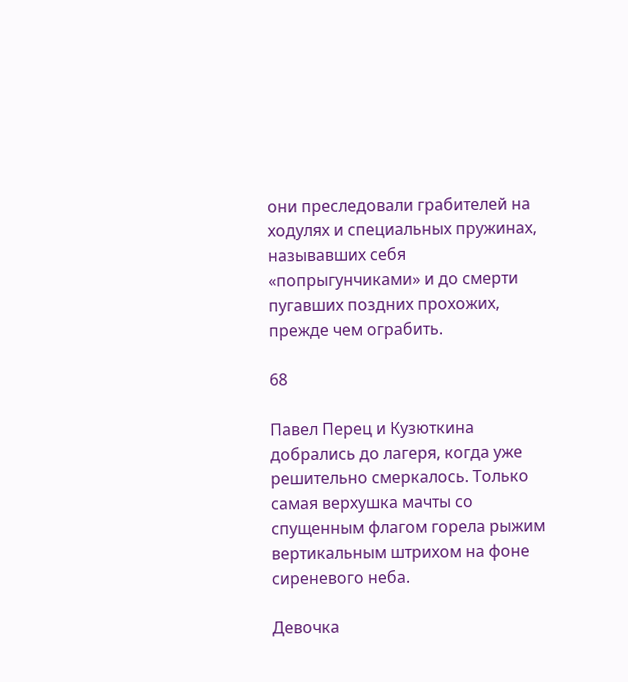они преследовали грабителей на ходулях и специальных пружинах, называвших себя «попрыгунчиками» и до смерти пугавших поздних прохожих, прежде чем ограбить.

68

Павел Перец и Кузюткина добрались до лагеря, когда уже решительно смеркалось. Только самая верхушка мачты со спущенным флагом горела рыжим вертикальным штрихом на фоне сиреневого неба.

Девочка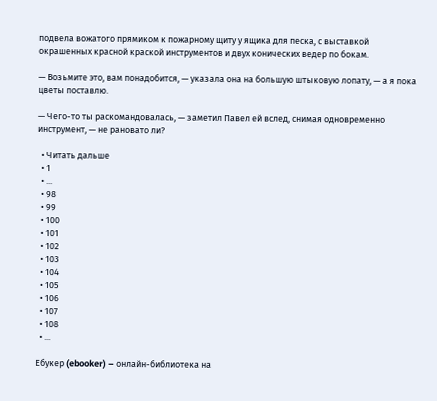подвела вожатого прямиком к пожарному щиту у ящика для песка, с выставкой окрашенных красной краской инструментов и двух конических ведер по бокам.

— Возьмите это, вам понадобится, — указала она на большую штыковую лопату, — а я пока цветы поставлю.

— Чего-то ты раскомандовалась, — заметил Павел ей вслед, снимая одновременно инструмент, — не рановато ли?

  • Читать дальше
  • 1
  • ...
  • 98
  • 99
  • 100
  • 101
  • 102
  • 103
  • 104
  • 105
  • 106
  • 107
  • 108
  • ...

Ебукер (ebooker) – онлайн-библиотека на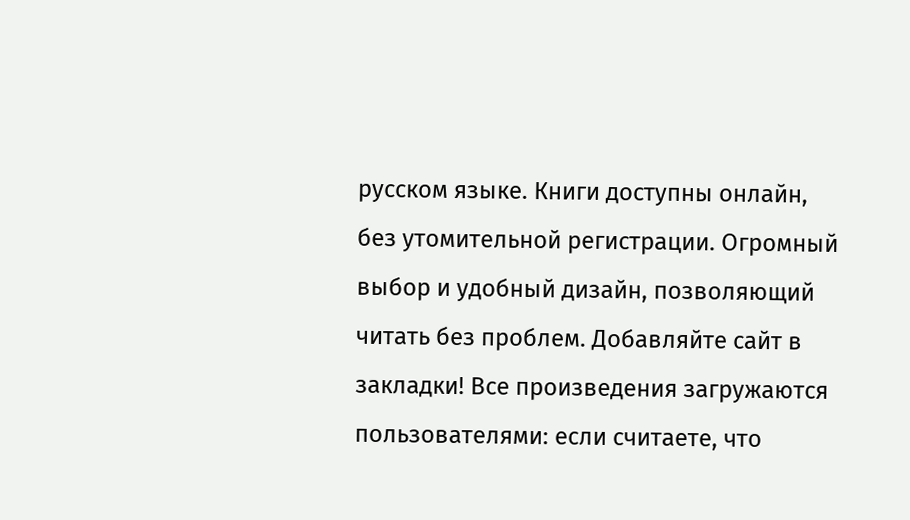русском языке. Книги доступны онлайн, без утомительной регистрации. Огромный выбор и удобный дизайн, позволяющий читать без проблем. Добавляйте сайт в закладки! Все произведения загружаются пользователями: если считаете, что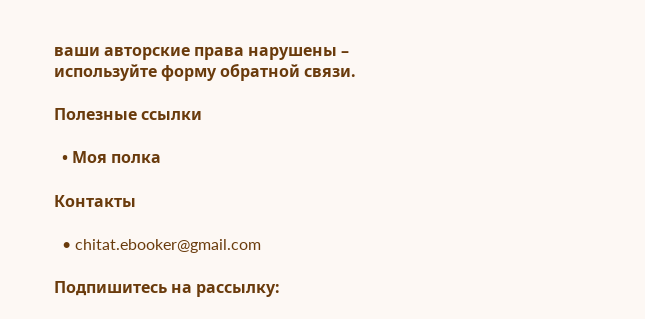ваши авторские права нарушены – используйте форму обратной связи.

Полезные ссылки

  • Моя полка

Контакты

  • chitat.ebooker@gmail.com

Подпишитесь на рассылку: